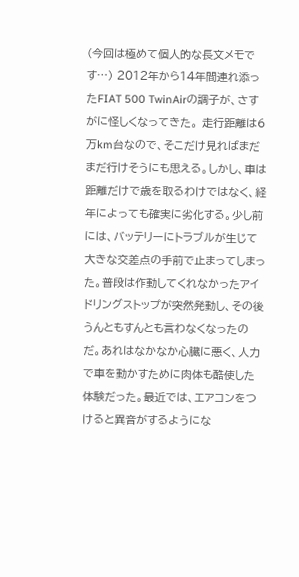(今回は極めて個人的な長文メモです…) 2012年から14年間連れ添ったFIAT 500 TwinAirの調子が、さすがに怪しくなってきた。 走行距離は6万km台なので、そこだけ見ればまだまだ行けそうにも思える。しかし、車は距離だけで歳を取るわけではなく、経年によっても確実に劣化する。少し前には、バッテリーにトラブルが生じて大きな交差点の手前で止まってしまった。普段は作動してくれなかったアイドリングストップが突然発動し、その後うんともすんとも言わなくなったのだ。あれはなかなか心臓に悪く、人力で車を動かすために肉体も酷使した体験だった。最近では、エアコンをつけると異音がするようにな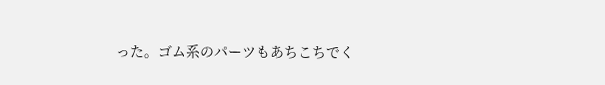った。ゴム系のパーツもあちこちでく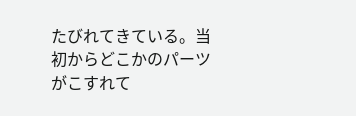たびれてきている。当初からどこかのパーツがこすれて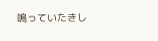鳴っていたきし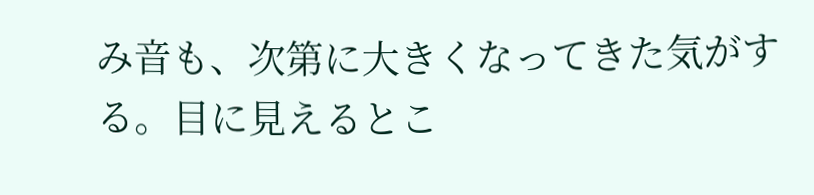み音も、次第に大きくなってきた気がする。目に見えるとこ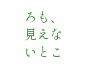ろも、見えないとこ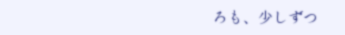ろも、少しずつ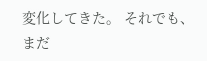変化してきた。 それでも、まだ